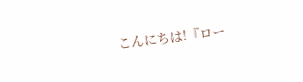こんにちは!『ロー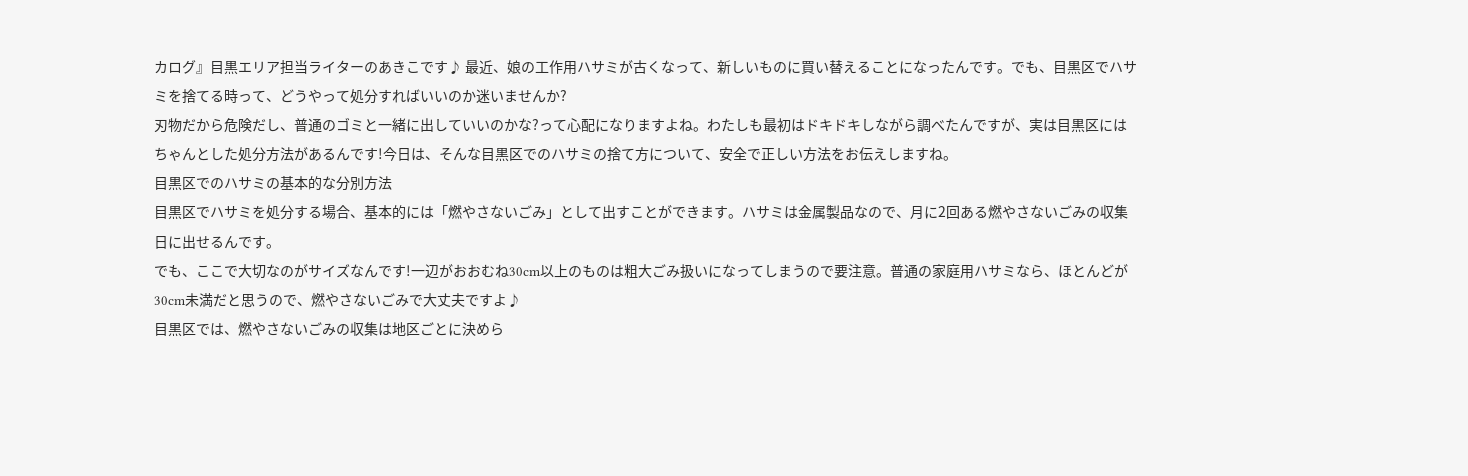カログ』目黒エリア担当ライターのあきこです♪ 最近、娘の工作用ハサミが古くなって、新しいものに買い替えることになったんです。でも、目黒区でハサミを捨てる時って、どうやって処分すればいいのか迷いませんか?
刃物だから危険だし、普通のゴミと一緒に出していいのかな?って心配になりますよね。わたしも最初はドキドキしながら調べたんですが、実は目黒区にはちゃんとした処分方法があるんです!今日は、そんな目黒区でのハサミの捨て方について、安全で正しい方法をお伝えしますね。
目黒区でのハサミの基本的な分別方法
目黒区でハサミを処分する場合、基本的には「燃やさないごみ」として出すことができます。ハサミは金属製品なので、月に2回ある燃やさないごみの収集日に出せるんです。
でも、ここで大切なのがサイズなんです!一辺がおおむね30cm以上のものは粗大ごみ扱いになってしまうので要注意。普通の家庭用ハサミなら、ほとんどが30cm未満だと思うので、燃やさないごみで大丈夫ですよ♪
目黒区では、燃やさないごみの収集は地区ごとに決めら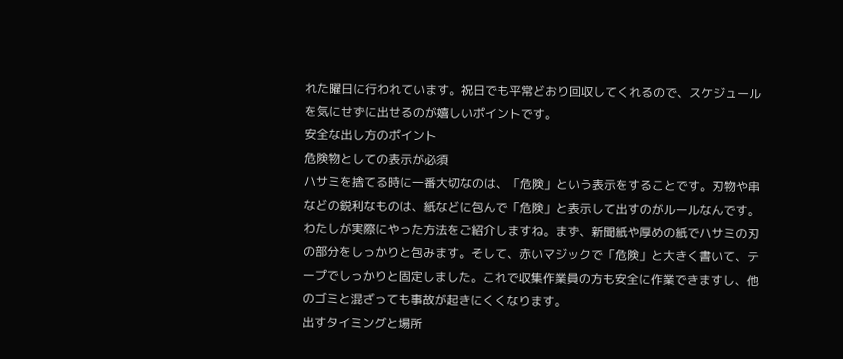れた曜日に行われています。祝日でも平常どおり回収してくれるので、スケジュールを気にせずに出せるのが嬉しいポイントです。
安全な出し方のポイント
危険物としての表示が必須
ハサミを捨てる時に一番大切なのは、「危険」という表示をすることです。刃物や串などの鋭利なものは、紙などに包んで「危険」と表示して出すのがルールなんです。
わたしが実際にやった方法をご紹介しますね。まず、新聞紙や厚めの紙でハサミの刃の部分をしっかりと包みます。そして、赤いマジックで「危険」と大きく書いて、テープでしっかりと固定しました。これで収集作業員の方も安全に作業できますし、他のゴミと混ざっても事故が起きにくくなります。
出すタイミングと場所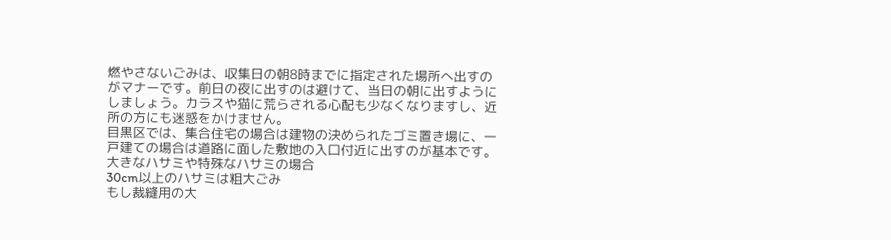燃やさないごみは、収集日の朝8時までに指定された場所へ出すのがマナーです。前日の夜に出すのは避けて、当日の朝に出すようにしましょう。カラスや猫に荒らされる心配も少なくなりますし、近所の方にも迷惑をかけません。
目黒区では、集合住宅の場合は建物の決められたゴミ置き場に、一戸建ての場合は道路に面した敷地の入口付近に出すのが基本です。
大きなハサミや特殊なハサミの場合
30cm以上のハサミは粗大ごみ
もし裁縫用の大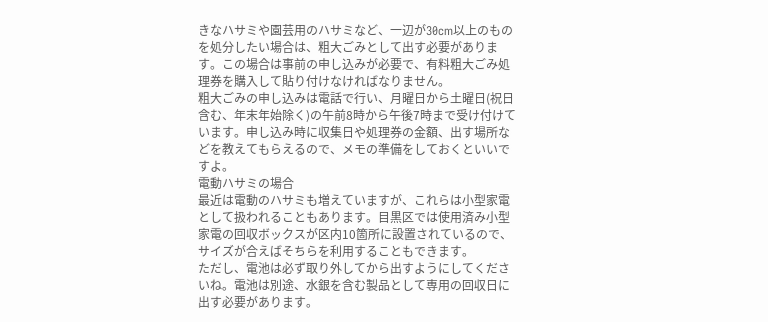きなハサミや園芸用のハサミなど、一辺が30cm以上のものを処分したい場合は、粗大ごみとして出す必要があります。この場合は事前の申し込みが必要で、有料粗大ごみ処理券を購入して貼り付けなければなりません。
粗大ごみの申し込みは電話で行い、月曜日から土曜日(祝日含む、年末年始除く)の午前8時から午後7時まで受け付けています。申し込み時に収集日や処理券の金額、出す場所などを教えてもらえるので、メモの準備をしておくといいですよ。
電動ハサミの場合
最近は電動のハサミも増えていますが、これらは小型家電として扱われることもあります。目黒区では使用済み小型家電の回収ボックスが区内10箇所に設置されているので、サイズが合えばそちらを利用することもできます。
ただし、電池は必ず取り外してから出すようにしてくださいね。電池は別途、水銀を含む製品として専用の回収日に出す必要があります。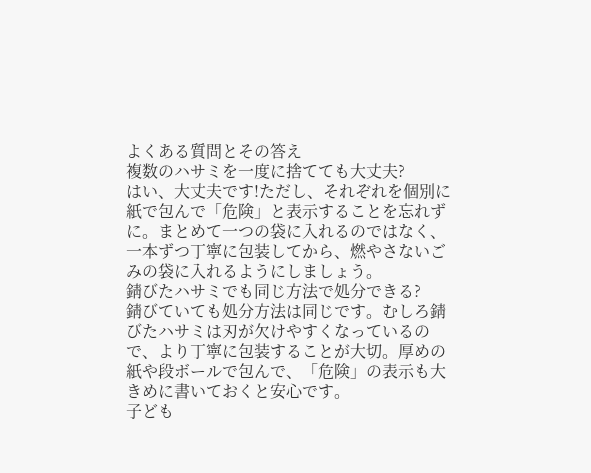よくある質問とその答え
複数のハサミを一度に捨てても大丈夫?
はい、大丈夫です!ただし、それぞれを個別に紙で包んで「危険」と表示することを忘れずに。まとめて一つの袋に入れるのではなく、一本ずつ丁寧に包装してから、燃やさないごみの袋に入れるようにしましょう。
錆びたハサミでも同じ方法で処分できる?
錆びていても処分方法は同じです。むしろ錆びたハサミは刃が欠けやすくなっているので、より丁寧に包装することが大切。厚めの紙や段ボールで包んで、「危険」の表示も大きめに書いておくと安心です。
子ども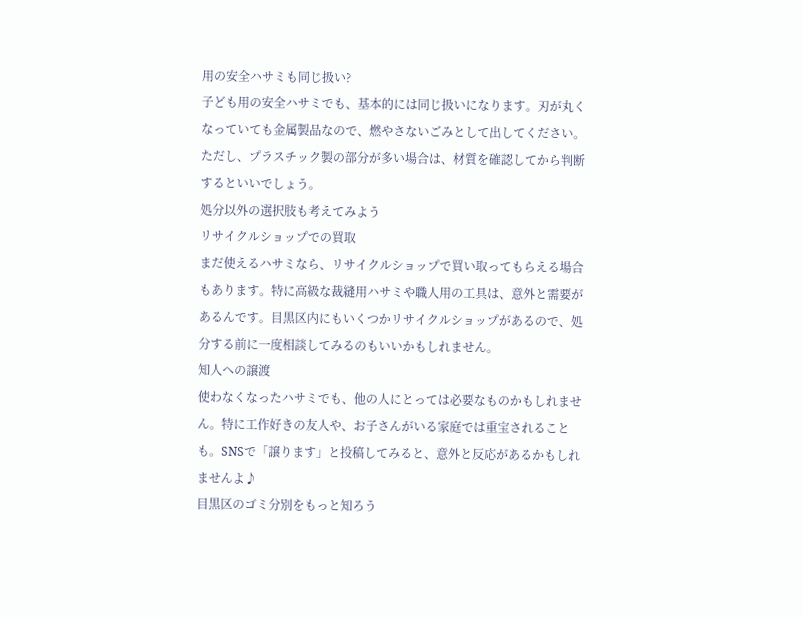用の安全ハサミも同じ扱い?
子ども用の安全ハサミでも、基本的には同じ扱いになります。刃が丸くなっていても金属製品なので、燃やさないごみとして出してください。ただし、プラスチック製の部分が多い場合は、材質を確認してから判断するといいでしょう。
処分以外の選択肢も考えてみよう
リサイクルショップでの買取
まだ使えるハサミなら、リサイクルショップで買い取ってもらえる場合もあります。特に高級な裁縫用ハサミや職人用の工具は、意外と需要があるんです。目黒区内にもいくつかリサイクルショップがあるので、処分する前に一度相談してみるのもいいかもしれません。
知人への譲渡
使わなくなったハサミでも、他の人にとっては必要なものかもしれません。特に工作好きの友人や、お子さんがいる家庭では重宝されることも。SNSで「譲ります」と投稿してみると、意外と反応があるかもしれませんよ♪
目黒区のゴミ分別をもっと知ろう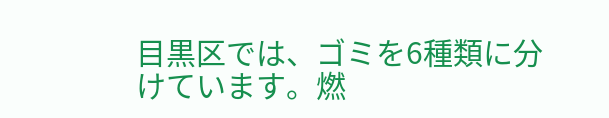目黒区では、ゴミを6種類に分けています。燃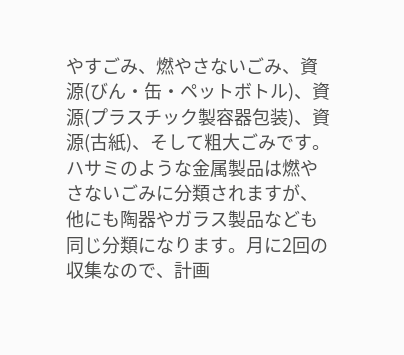やすごみ、燃やさないごみ、資源(びん・缶・ペットボトル)、資源(プラスチック製容器包装)、資源(古紙)、そして粗大ごみです。
ハサミのような金属製品は燃やさないごみに分類されますが、他にも陶器やガラス製品なども同じ分類になります。月に2回の収集なので、計画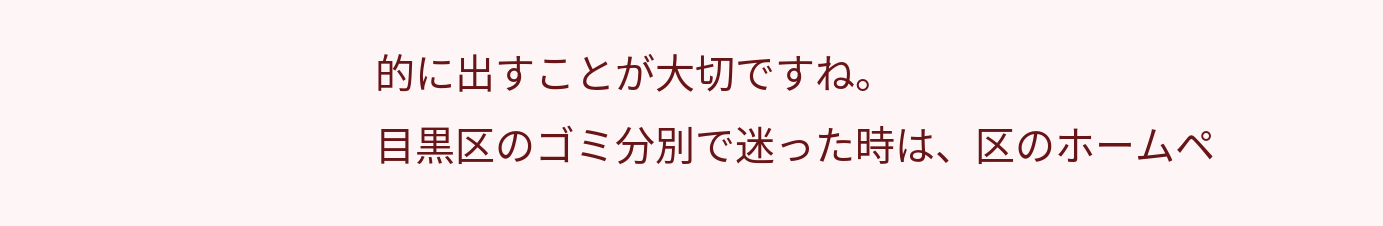的に出すことが大切ですね。
目黒区のゴミ分別で迷った時は、区のホームペ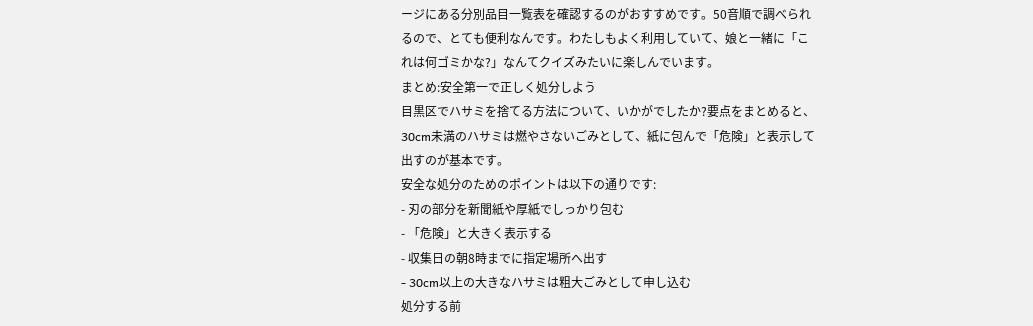ージにある分別品目一覧表を確認するのがおすすめです。50音順で調べられるので、とても便利なんです。わたしもよく利用していて、娘と一緒に「これは何ゴミかな?」なんてクイズみたいに楽しんでいます。
まとめ:安全第一で正しく処分しよう
目黒区でハサミを捨てる方法について、いかがでしたか?要点をまとめると、30cm未満のハサミは燃やさないごみとして、紙に包んで「危険」と表示して出すのが基本です。
安全な処分のためのポイントは以下の通りです:
- 刃の部分を新聞紙や厚紙でしっかり包む
- 「危険」と大きく表示する
- 収集日の朝8時までに指定場所へ出す
- 30cm以上の大きなハサミは粗大ごみとして申し込む
処分する前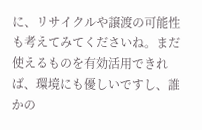に、リサイクルや譲渡の可能性も考えてみてくださいね。まだ使えるものを有効活用できれば、環境にも優しいですし、誰かの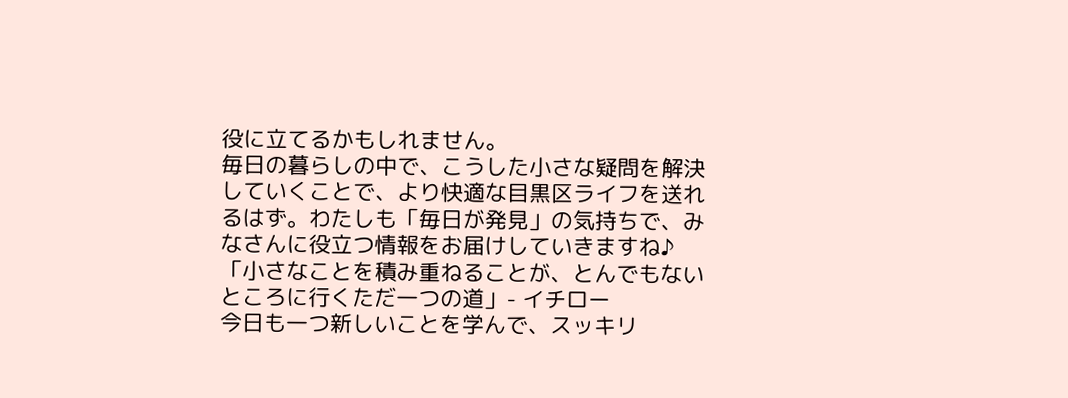役に立てるかもしれません。
毎日の暮らしの中で、こうした小さな疑問を解決していくことで、より快適な目黒区ライフを送れるはず。わたしも「毎日が発見」の気持ちで、みなさんに役立つ情報をお届けしていきますね♪
「小さなことを積み重ねることが、とんでもないところに行くただ一つの道」- イチロー
今日も一つ新しいことを学んで、スッキリ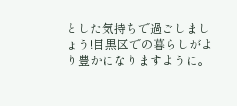とした気持ちで過ごしましょう!目黒区での暮らしがより豊かになりますように。